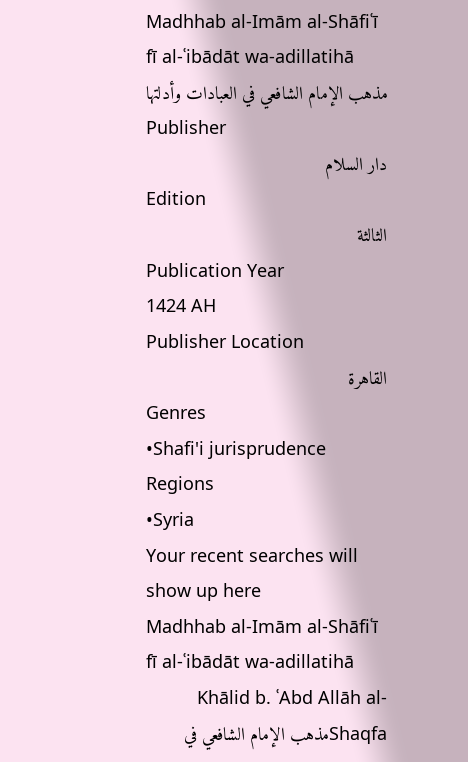Madhhab al-Imām al-Shāfiʿī fī al-ʿibādāt wa-adillatihā
مذهب الإمام الشافعي في العبادات وأدلتها
Publisher
دار السلام
Edition
الثالثة
Publication Year
1424 AH
Publisher Location
القاهرة
Genres
•Shafi'i jurisprudence
Regions
•Syria
Your recent searches will show up here
Madhhab al-Imām al-Shāfiʿī fī al-ʿibādāt wa-adillatihā
Khālid b. ʿAbd Allāh al-Shaqfaمذهب الإمام الشافعي في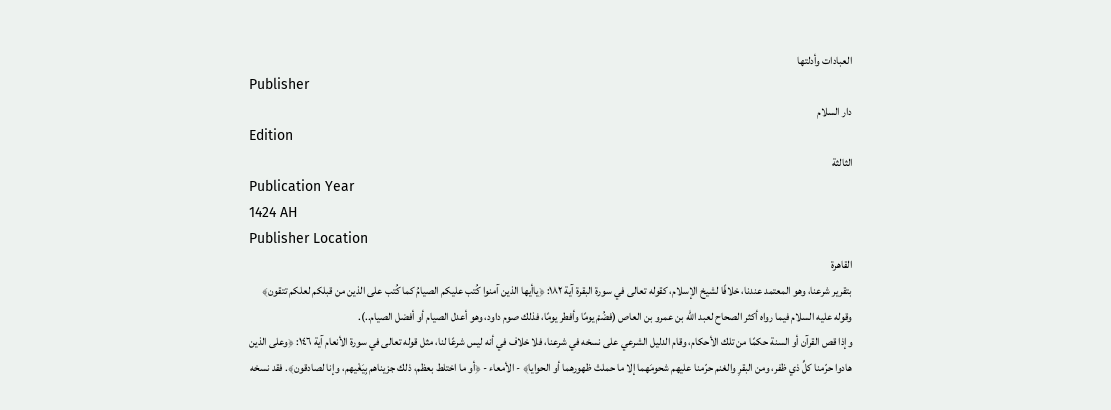العبادات وأدلتها
Publisher
دار السلام
Edition
الثالثة
Publication Year
1424 AH
Publisher Location
القاهرة
بتقرير شرعنا، وهو المعتمد عندنا، خلافًا لشيخ الإسلام، كقوله تعالى في سورة البقرة آية ١٨٢: ﴿ياأيها الذين آمنوا كُتب عليكم الصيامُ كما كُتب على الذين من قبلكم لعلكم تتقون﴾ وقوله عليه السلام فيما رواه أكثر الصحاح لعبد الله بن عمرو بن العاص (فضُمْ يومًا وأفطر يومًا، فذلك صوم داود، وهو أعدل الصيام أو أفضل الصيام..).
وإذا قص القرآن أو السنة حكمًا من تلك الأحكام، وقام الدليل الشرعي على نسخه في شرعنا، فلا خلاف في أنه ليس شرعًا لنا، مثل قوله تعالى في سورة الأنعام آية ١٤٦: ﴿وعلى الذين هادوا حرّمنا كلِّ ذي ظفر، ومن البقرِ والغنم حرّمنا عليهم شحومَهما إلا ما حملتْ ظهورهما أو الحوايا﴾ - الأمعاء - ﴿أو ما اختلط بعظم، ذلك جزيناهم بِيَغْيهم، وإنا لصادقون﴾. فقد نسخه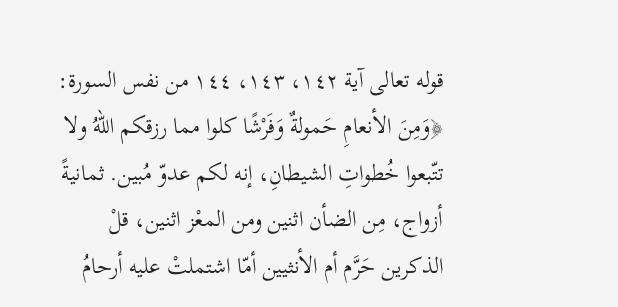قوله تعالى آية ١٤٢، ١٤٣، ١٤٤ من نفس السورة: ﴿وَمِنَ الأنعامِ حَمولةٌ وَفَرْشًا كلوا مما رزقكم اللهُ ولا تتّبعوا خُطواتِ الشيطانِ، إنه لكم عدوّ مُبين. ثمانيةً أزواج، مِن الضأن اثنين ومن المعْز اثنين، قلْ الذكرين حَرَّم أم الأنثيين أمّا اشتملتْ عليه أرحامُ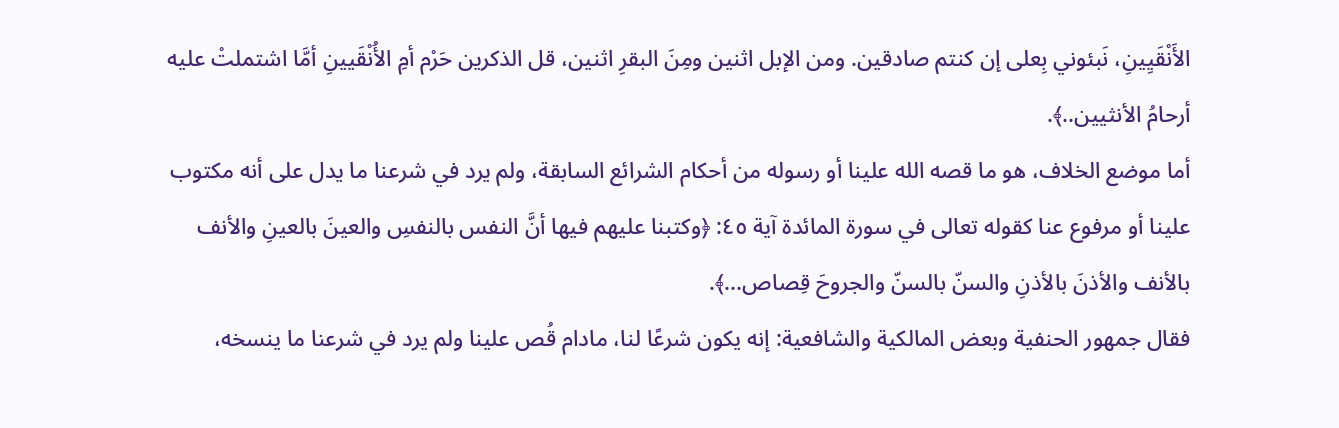الأَنْقَيِينِ، نَبئوني بِعلى إن كنتم صادقين. ومن الإبل اثنين ومِنَ البقرِ اثنين، قل الذكرين حَرْم أمِ الأُنْقَيينِ أمَّا اشتملتْ عليه أرحامُ الأنثيين..﴾.
أما موضع الخلاف، هو ما قصه الله علينا أو رسوله من أحكام الشرائع السابقة، ولم يرد في شرعنا ما يدل على أنه مكتوب علينا أو مرفوع عنا كقوله تعالى في سورة المائدة آية ٤٥: ﴿وكتبنا عليهم فيها أنَّ النفس بالنفسِ والعينَ بالعينِ والأنف بالأنف والأذنَ بالأذنِ والسنّ بالسنّ والجروحَ قِصاص...﴾.
فقال جمهور الحنفية وبعض المالكية والشافعية: إنه يكون شرعًا لنا، مادام قُص علينا ولم يرد في شرعنا ما ينسخه،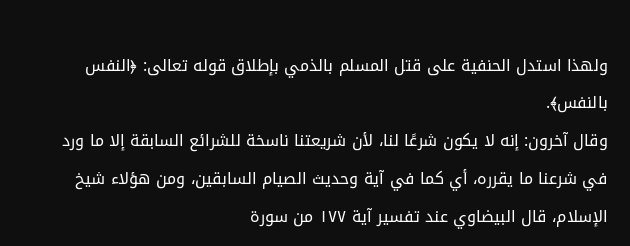ولهذا استدل الحنفية على قتل المسلم بالذمي بإطلاق قوله تعالى: ﴿النفس بالنفس﴾.
وقال آخرون: إنه لا يكون شرعًا لنا، لأن شريعتنا ناسخة للشرائع السابقة إلا ما ورد في شرعنا ما يقرره، أي كما في آية وحديث الصيام السابقين، ومن هؤلاء شيخ الإسلام، قال البيضاوي عند تفسير آية ١٧٧ من سورة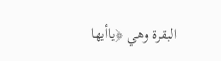البقرة وهي ﴿ياأيها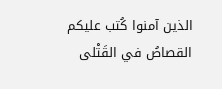الذين آمنوا كُتب عليكم القصاصُ في القَتْلى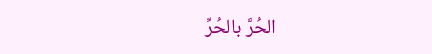الحُرَّ بالحُرِّ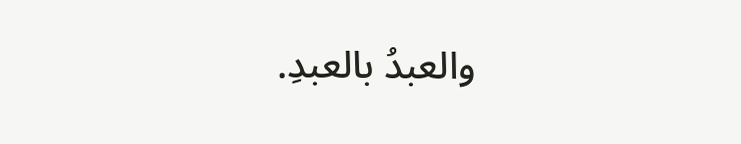والعبدُ بالعبدِ.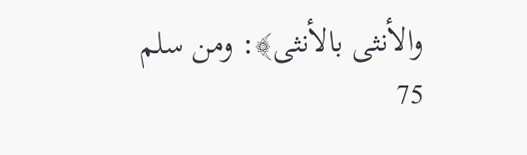والأنثى بالأنثى﴾: ومن سلم
75